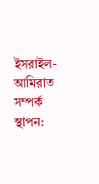ইসরাইল-আমিরাত সম্পর্ক স্থাপন: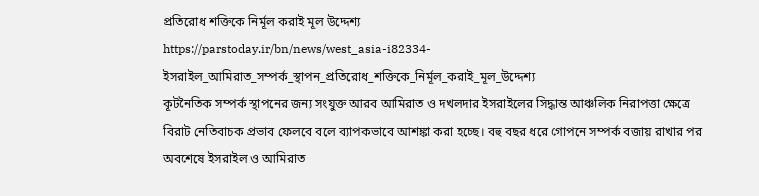প্রতিরোধ শক্তিকে নির্মূল করাই মূল উদ্দেশ্য
https://parstoday.ir/bn/news/west_asia-i82334-ইসরাইল_আমিরাত_সম্পর্ক_স্থাপন_প্রতিরোধ_শক্তিকে_নির্মূল_করাই_মূল_উদ্দেশ্য
কূটনৈতিক সম্পর্ক স্থাপনের জন্য সংযুক্ত আরব আমিরাত ও দখলদার ইসরাইলের সিদ্ধান্ত আঞ্চলিক নিরাপত্তা ক্ষেত্রে বিরাট নেতিবাচক প্রভাব ফেলবে বলে ব্যাপকভাবে আশঙ্কা করা হচ্ছে। বহু বছর ধরে গোপনে সম্পর্ক বজায় রাখার পর অবশেষে ইসরাইল ও আমিরাত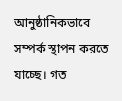আনুষ্ঠানিকভাবে সম্পর্ক স্থাপন করতে যাচ্ছে। গত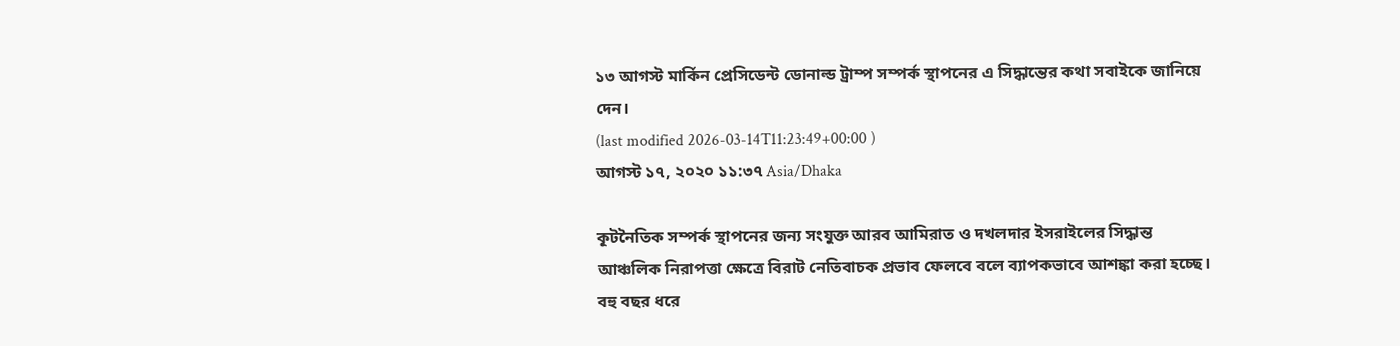১৩ আগস্ট মার্কিন প্রেসিডেন্ট ডোনাল্ড ট্রাম্প সম্পর্ক স্থাপনের এ সিদ্ধান্তের কথা সবাইকে জানিয়ে দেন।
(last modified 2026-03-14T11:23:49+00:00 )
আগস্ট ১৭, ২০২০ ১১:৩৭ Asia/Dhaka

কূটনৈতিক সম্পর্ক স্থাপনের জন্য সংযুক্ত আরব আমিরাত ও দখলদার ইসরাইলের সিদ্ধান্ত আঞ্চলিক নিরাপত্তা ক্ষেত্রে বিরাট নেতিবাচক প্রভাব ফেলবে বলে ব্যাপকভাবে আশঙ্কা করা হচ্ছে। বহু বছর ধরে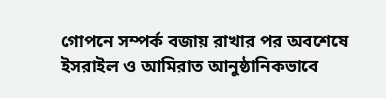গোপনে সম্পর্ক বজায় রাখার পর অবশেষে ইসরাইল ও আমিরাত আনুষ্ঠানিকভাবে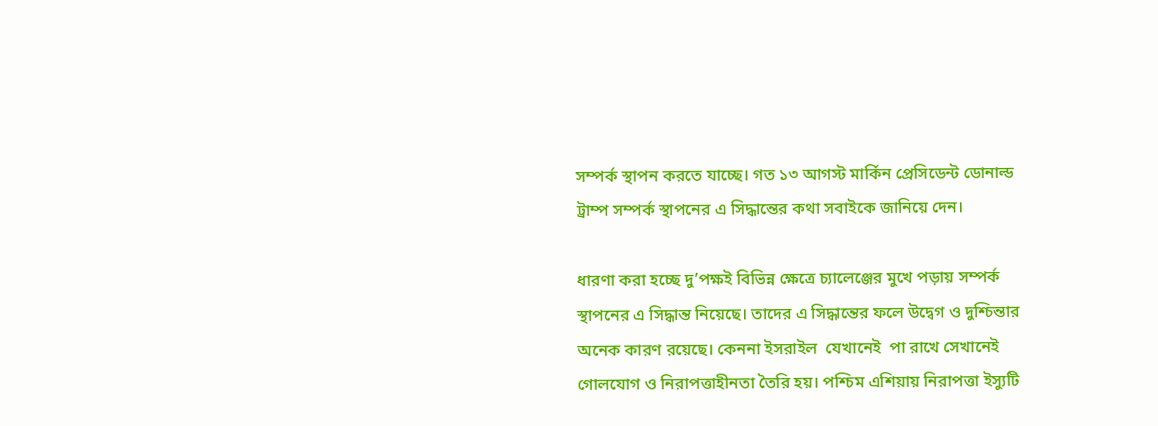সম্পর্ক স্থাপন করতে যাচ্ছে। গত ১৩ আগস্ট মার্কিন প্রেসিডেন্ট ডোনাল্ড ট্রাম্প সম্পর্ক স্থাপনের এ সিদ্ধান্তের কথা সবাইকে জানিয়ে দেন।

ধারণা করা হচ্ছে দু’পক্ষই বিভিন্ন ক্ষেত্রে চ্যালেঞ্জের মুখে পড়ায় সম্পর্ক স্থাপনের এ সিদ্ধান্ত নিয়েছে। তাদের এ সিদ্ধান্তের ফলে উদ্বেগ ও দুশ্চিন্তার অনেক কারণ রয়েছে। কেননা ইসরাইল  যেখানেই  পা রাখে সেখানেই গোলযোগ ও নিরাপত্তাহীনতা তৈরি হয়। পশ্চিম এশিয়ায় নিরাপত্তা ইস্যুটি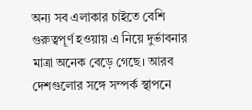অন্য সব এলাকার চাইতে বেশি গুরুত্বপূর্ণ হওয়ায় এ নিয়ে দুর্ভাবনার মাত্রা অনেক বেড়ে গেছে। আরব দেশগুলোর সঙ্গে সম্পর্ক স্থাপনে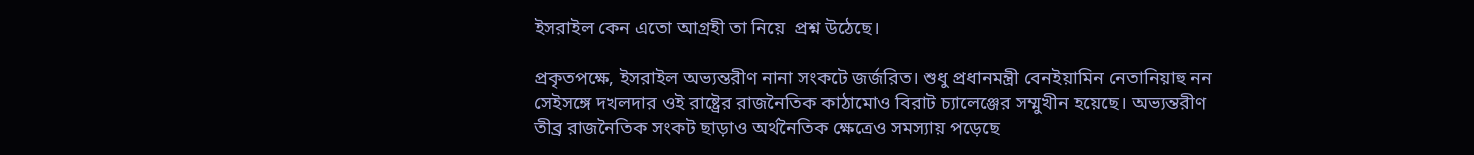ইসরাইল কেন এতো আগ্রহী তা নিয়ে  প্রশ্ন উঠেছে।

প্রকৃতপক্ষে, ইসরাইল অভ্যন্তরীণ নানা সংকটে জর্জরিত। শুধু প্রধানমন্ত্রী বেনইয়ামিন নেতানিয়াহু নন সেইসঙ্গে দখলদার ওই রাষ্ট্রের রাজনৈতিক কাঠামোও বিরাট চ্যালেঞ্জের সম্মুখীন হয়েছে। অভ্যন্তরীণ তীব্র রাজনৈতিক সংকট ছাড়াও অর্থনৈতিক ক্ষেত্রেও সমস্যায় পড়েছে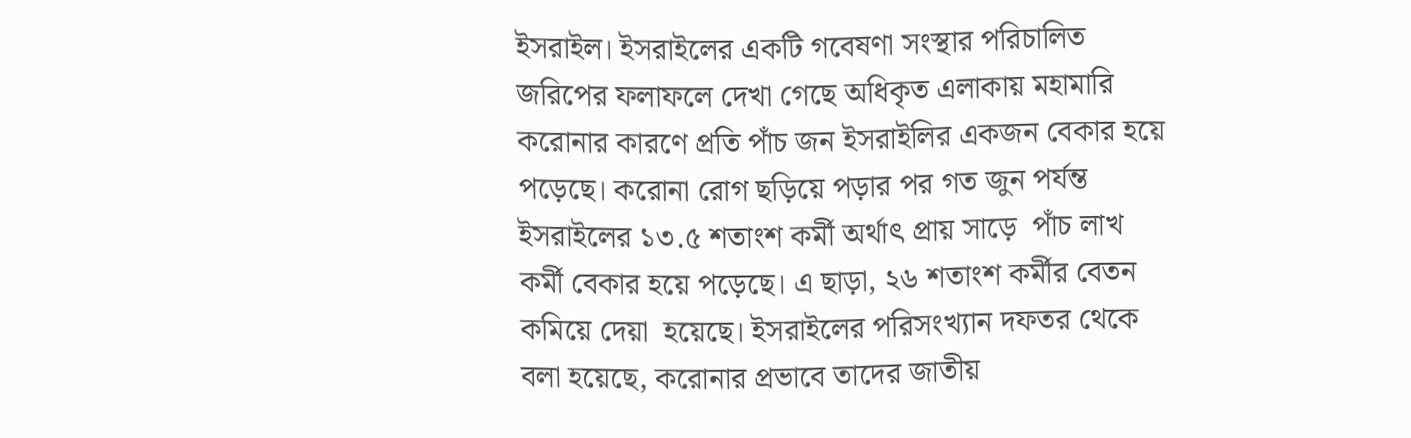ইসরাইল। ইসরাইলের একটি গবেষণা সংস্থার পরিচালিত জরিপের ফলাফলে দেখা গেছে অধিকৃত এলাকায় মহামারি করোনার কারণে প্রতি পাঁচ জন ইসরাইলির একজন বেকার হয়ে পড়েছে। করোনা রোগ ছড়িয়ে পড়ার পর গত জুন পর্যন্ত ইসরাইলের ১৩.৫ শতাংশ কর্মী অর্থাৎ প্রায় সাড়ে  পাঁচ লাখ কর্মী বেকার হয়ে পড়েছে। এ ছাড়া, ২৬ শতাংশ কর্মীর বেতন কমিয়ে দেয়া  হয়েছে। ইসরাইলের পরিসংখ্যান দফতর থেকে বলা হয়েছে, করোনার প্রভাবে তাদের জাতীয়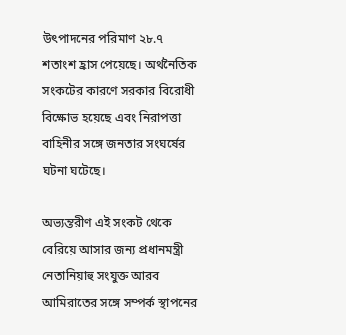উৎপাদনের পরিমাণ ২৮.৭ শতাংশ হ্রাস পেয়েছে। অর্থনৈতিক সংকটের কারণে সরকার বিরোধী বিক্ষোভ হয়েছে এবং নিরাপত্তা বাহিনীর সঙ্গে জনতার সংঘর্ষের ঘটনা ঘটেছে।

অভ্যন্তরীণ এই সংকট থেকে বেরিয়ে আসার জন্য প্রধানমন্ত্রী নেতানিয়াহু সংযুক্ত আরব আমিরাতের সঙ্গে সম্পর্ক স্থাপনের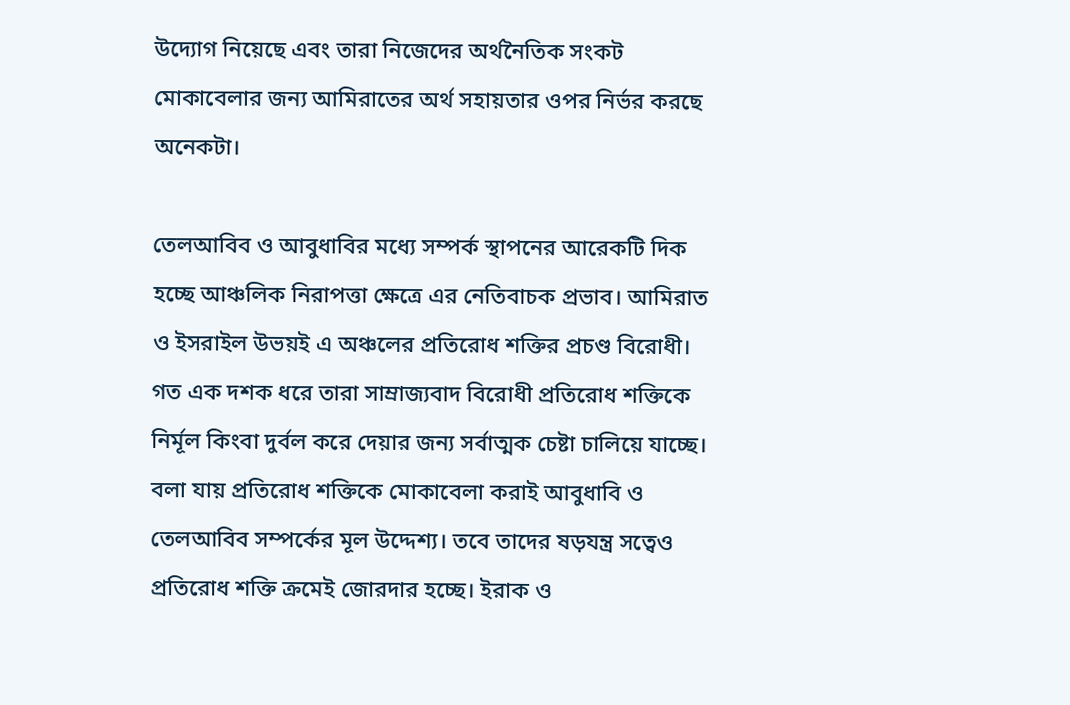উদ্যোগ নিয়েছে এবং তারা নিজেদের অর্থনৈতিক সংকট মোকাবেলার জন্য আমিরাতের অর্থ সহায়তার ওপর নির্ভর করছে অনেকটা।

তেলআবিব ও আবুধাবির মধ্যে সম্পর্ক স্থাপনের আরেকটি দিক হচ্ছে আঞ্চলিক নিরাপত্তা ক্ষেত্রে এর নেতিবাচক প্রভাব। আমিরাত ও ইসরাইল উভয়ই এ অঞ্চলের প্রতিরোধ শক্তির প্রচণ্ড বিরোধী। গত এক দশক ধরে তারা সাম্রাজ্যবাদ বিরোধী প্রতিরোধ শক্তিকে নির্মূল কিংবা দুর্বল করে দেয়ার জন্য সর্বাত্মক চেষ্টা চালিয়ে যাচ্ছে। বলা যায় প্রতিরোধ শক্তিকে মোকাবেলা করাই আবুধাবি ও তেলআবিব সম্পর্কের মূল উদ্দেশ্য। তবে তাদের ষড়যন্ত্র সত্বেও প্রতিরোধ শক্তি ক্রমেই জোরদার হচ্ছে। ইরাক ও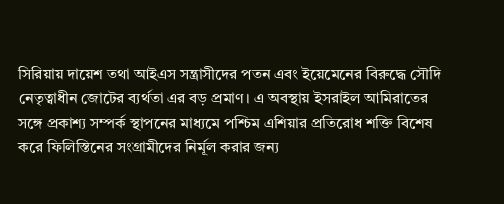সিরিয়ায় দায়েশ তথা আইএস সন্ত্রাসীদের পতন এবং ইয়েমেনের বিরুদ্ধে সৌদি নেতৃত্বাধীন জোটের ব্যর্থতা এর বড় প্রমাণ। এ অবস্থায় ইসরাইল আমিরাতের সঙ্গে প্রকাশ্য সম্পর্ক স্থাপনের মাধ্যমে পশ্চিম এশিয়ার প্রতিরোধ শক্তি বিশেষ করে ফিলিস্তিনের সংগ্রামীদের নির্মূল করার জন্য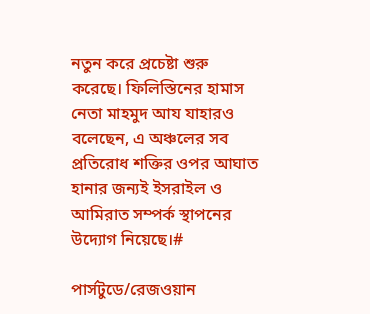নতুন করে প্রচেষ্টা শুরু করেছে। ফিলিস্তিনের হামাস নেতা মাহমুদ আয যাহারও বলেছেন, এ অঞ্চলের সব প্রতিরোধ শক্তির ওপর আঘাত হানার জন্যই ইসরাইল ও আমিরাত সম্পর্ক স্থাপনের উদ্যোগ নিয়েছে।#

পার্সটুডে/রেজওয়ান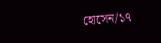হোসেন/১৭